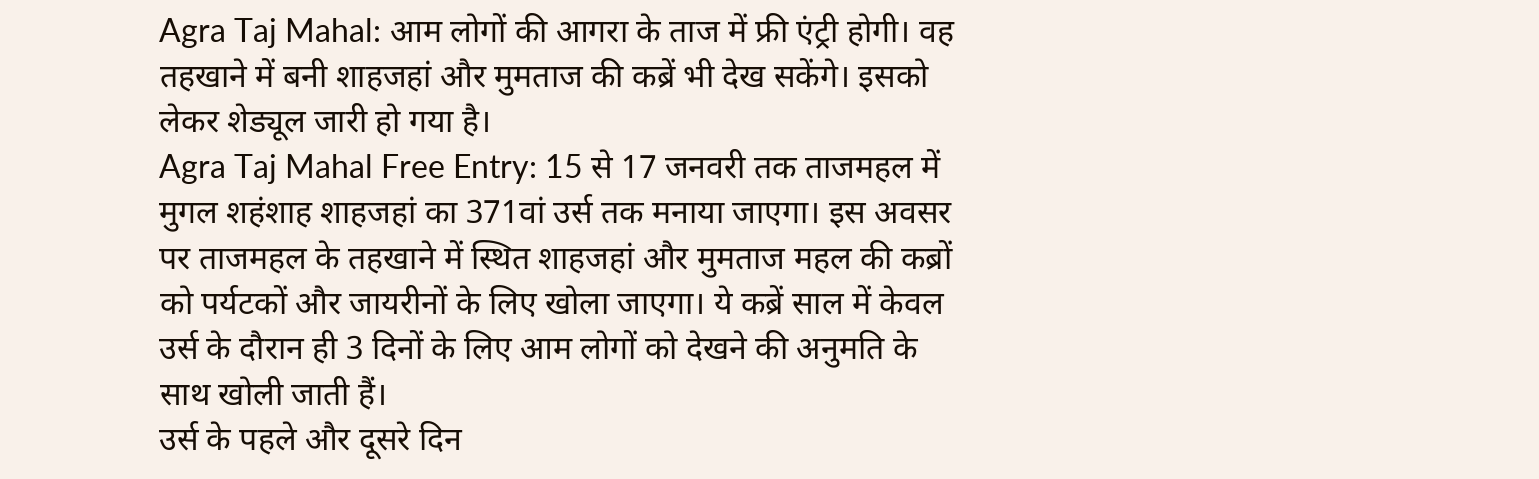Agra Taj Mahal: आम लोगों की आगरा के ताज में फ्री एंट्री होगी। वह तहखाने में बनी शाहजहां और मुमताज की कब्रें भी देख सकेंगे। इसको लेकर शेड्यूल जारी हो गया है।
Agra Taj Mahal Free Entry: 15 से 17 जनवरी तक ताजमहल में मुगल शहंशाह शाहजहां का 371वां उर्स तक मनाया जाएगा। इस अवसर पर ताजमहल के तहखाने में स्थित शाहजहां और मुमताज महल की कब्रों को पर्यटकों और जायरीनों के लिए खोला जाएगा। ये कब्रें साल में केवल उर्स के दौरान ही 3 दिनों के लिए आम लोगों को देखने की अनुमति के साथ खोली जाती हैं।
उर्स के पहले और दूसरे दिन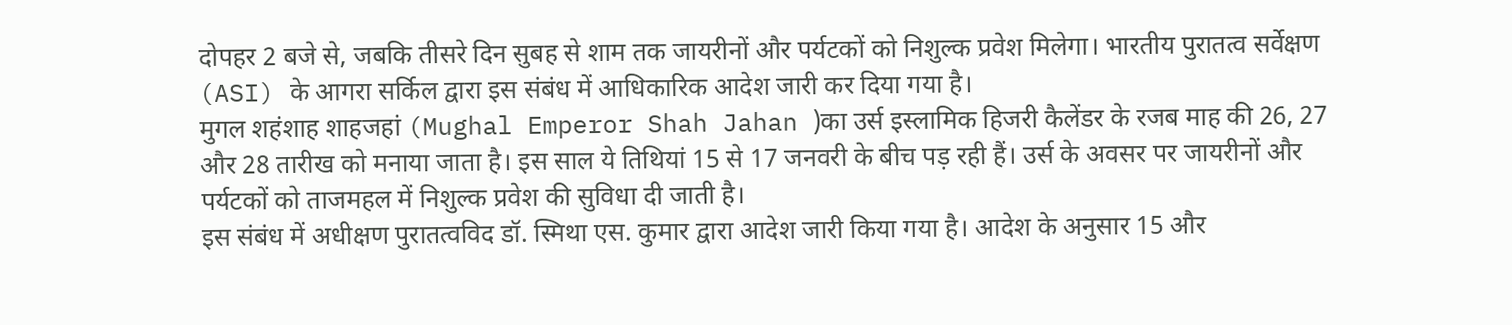दोपहर 2 बजे से, जबकि तीसरे दिन सुबह से शाम तक जायरीनों और पर्यटकों को निशुल्क प्रवेश मिलेगा। भारतीय पुरातत्व सर्वेक्षण (ASI) के आगरा सर्किल द्वारा इस संबंध में आधिकारिक आदेश जारी कर दिया गया है।
मुगल शहंशाह शाहजहां (Mughal Emperor Shah Jahan )का उर्स इस्लामिक हिजरी कैलेंडर के रजब माह की 26, 27 और 28 तारीख को मनाया जाता है। इस साल ये तिथियां 15 से 17 जनवरी के बीच पड़ रही हैं। उर्स के अवसर पर जायरीनों और पर्यटकों को ताजमहल में निशुल्क प्रवेश की सुविधा दी जाती है।
इस संबंध में अधीक्षण पुरातत्वविद डॉ. स्मिथा एस. कुमार द्वारा आदेश जारी किया गया है। आदेश के अनुसार 15 और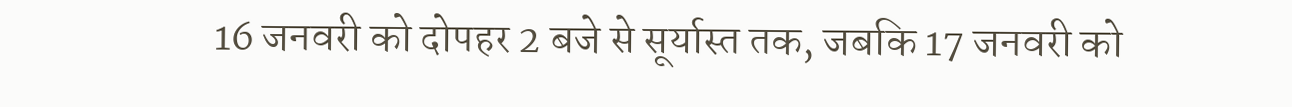16 जनवरी को दोपहर 2 बजे से सूर्यास्त तक, जबकि 17 जनवरी को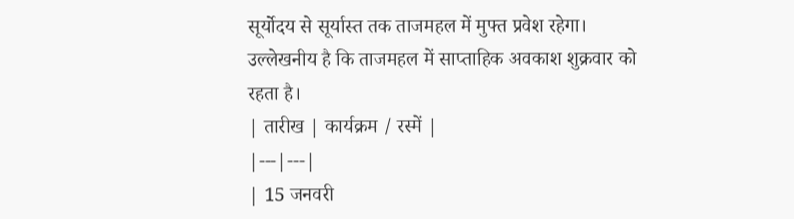सूर्योदय से सूर्यास्त तक ताजमहल में मुफ्त प्रवेश रहेगा। उल्लेखनीय है कि ताजमहल में साप्ताहिक अवकाश शुक्रवार को रहता है।
| तारीख | कार्यक्रम / रस्में |
|---|---|
| 15 जनवरी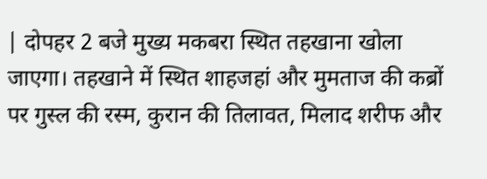| दोपहर 2 बजे मुख्य मकबरा स्थित तहखाना खोला जाएगा। तहखाने में स्थित शाहजहां और मुमताज की कब्रों पर गुस्ल की रस्म, कुरान की तिलावत, मिलाद शरीफ और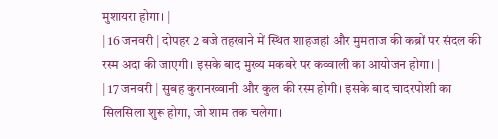मुशायरा होगा। |
| 16 जनवरी | दोपहर 2 बजे तहखाने में स्थित शाहजहां और मुमताज की कब्रों पर संदल की रस्म अदा की जाएगी। इसके बाद मुख्य मकबरे पर कव्वाली का आयोजन होगा। |
| 17 जनवरी | सुबह कुरानख्वानी और कुल की रस्म होगी। इसके बाद चादरपोशी का सिलसिला शुरू होगा, जो शाम तक चलेगा।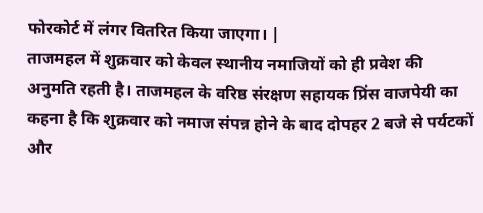फोरकोर्ट में लंगर वितरित किया जाएगा। |
ताजमहल में शुक्रवार को केवल स्थानीय नमाजियों को ही प्रवेश की अनुमति रहती है। ताजमहल के वरिष्ठ संरक्षण सहायक प्रिंस वाजपेयी का कहना है कि शुक्रवार को नमाज संपन्न होने के बाद दोपहर 2 बजे से पर्यटकों और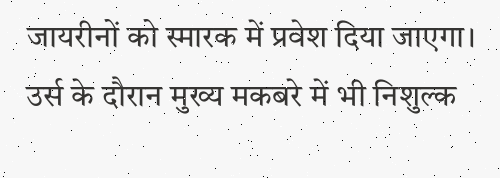जायरीनों को स्मारक में प्रवेश दिया जाएगा।
उर्स के दौरान मुख्य मकबरे में भी निशुल्क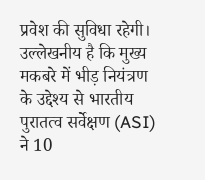प्रवेश की सुविधा रहेगी। उल्लेखनीय है कि मुख्य मकबरे में भीड़ नियंत्रण के उद्देश्य से भारतीय पुरातत्व सर्वेक्षण (ASI) ने 10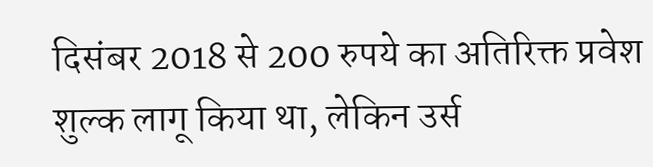दिसंबर 2018 से 200 रुपये का अतिरिक्त प्रवेश शुल्क लागू किया था, लेकिन उर्स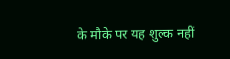के मौके पर यह शुल्क नहीं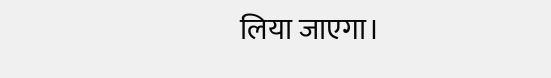लिया जाएगा।